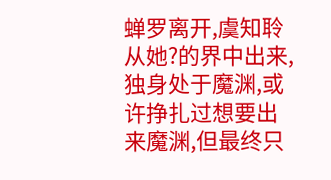蝉罗离开,虞知聆从她?的界中出来,独身处于魔渊,或许挣扎过想要出来魔渊,但最终只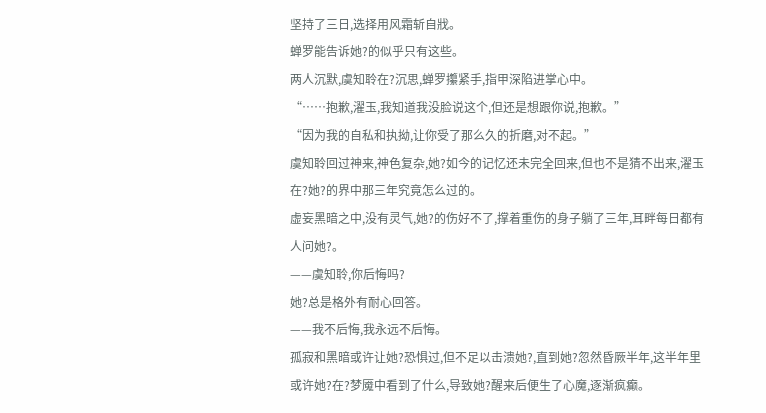坚持了三日,选择用风霜斩自戕。
蝉罗能告诉她?的似乎只有这些。
两人沉默,虞知聆在?沉思,蝉罗攥紧手,指甲深陷进掌心中。
“……抱歉,濯玉,我知道我没脸说这个,但还是想跟你说,抱歉。”
“因为我的自私和执拗,让你受了那么久的折磨,对不起。”
虞知聆回过神来,神色复杂,她?如今的记忆还未完全回来,但也不是猜不出来,濯玉在?她?的界中那三年究竟怎么过的。
虚妄黑暗之中,没有灵气,她?的伤好不了,撑着重伤的身子躺了三年,耳畔每日都有人问她?。
——虞知聆,你后悔吗?
她?总是格外有耐心回答。
——我不后悔,我永远不后悔。
孤寂和黑暗或许让她?恐惧过,但不足以击溃她?,直到她?忽然昏厥半年,这半年里或许她?在?梦魇中看到了什么,导致她?醒来后便生了心魔,逐渐疯癫。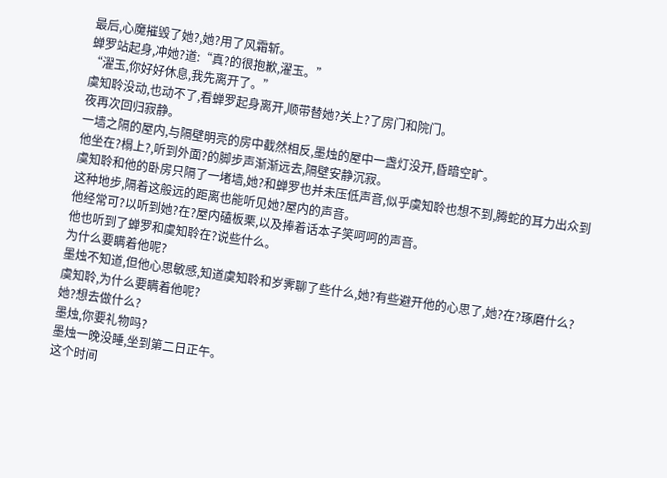最后,心魔摧毁了她?,她?用了风霜斩。
蝉罗站起身,冲她?道:“真?的很抱歉,濯玉。”
“濯玉,你好好休息,我先离开了。”
虞知聆没动,也动不了,看蝉罗起身离开,顺带替她?关上?了房门和院门。
夜再次回归寂静。
一墙之隔的屋内,与隔壁明亮的房中截然相反,墨烛的屋中一盏灯没开,昏暗空旷。
他坐在?榻上?,听到外面?的脚步声渐渐远去,隔壁安静沉寂。
虞知聆和他的卧房只隔了一堵墙,她?和蝉罗也并未压低声音,似乎虞知聆也想不到,腾蛇的耳力出众到这种地步,隔着这般远的距离也能听见她?屋内的声音。
他经常可?以听到她?在?屋内磕板栗,以及捧着话本子笑呵呵的声音。
他也听到了蝉罗和虞知聆在?说些什么。
为什么要瞒着他呢?
墨烛不知道,但他心思敏感,知道虞知聆和岁霁聊了些什么,她?有些避开他的心思了,她?在?琢磨什么?
虞知聆,为什么要瞒着他呢?
她?想去做什么?
墨烛,你要礼物吗?
墨烛一晚没睡,坐到第二日正午。
这个时间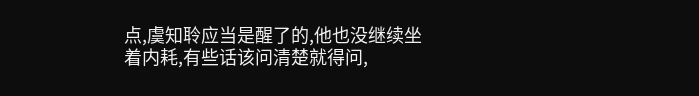点,虞知聆应当是醒了的,他也没继续坐着内耗,有些话该问清楚就得问,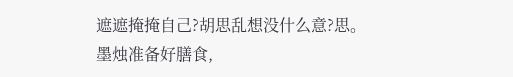遮遮掩掩自己?胡思乱想没什么意?思。
墨烛准备好膳食,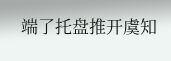端了托盘推开虞知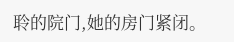聆的院门,她的房门紧闭。